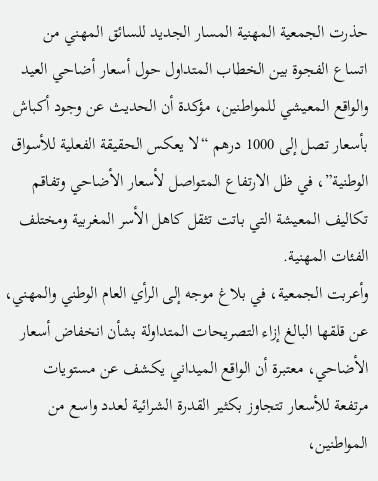حذرت الجمعية المهنية المسار الجديد للسائق المهني من اتساع الفجوة بين الخطاب المتداول حول أسعار أضاحي العيد والواقع المعيشي للمواطنين، مؤكدة أن الحديث عن وجود أكباش بأسعار تصل إلى 1000 درهم “لا يعكس الحقيقة الفعلية للأسواق الوطنية”، في ظل الارتفاع المتواصل لأسعار الأضاحي وتفاقم تكاليف المعيشة التي باتت تثقل كاهل الأسر المغربية ومختلف الفئات المهنية.
وأعربت الجمعية، في بلاغ موجه إلى الرأي العام الوطني والمهني، عن قلقها البالغ إزاء التصريحات المتداولة بشأن انخفاض أسعار الأضاحي، معتبرة أن الواقع الميداني يكشف عن مستويات مرتفعة للأسعار تتجاوز بكثير القدرة الشرائية لعدد واسع من المواطنين،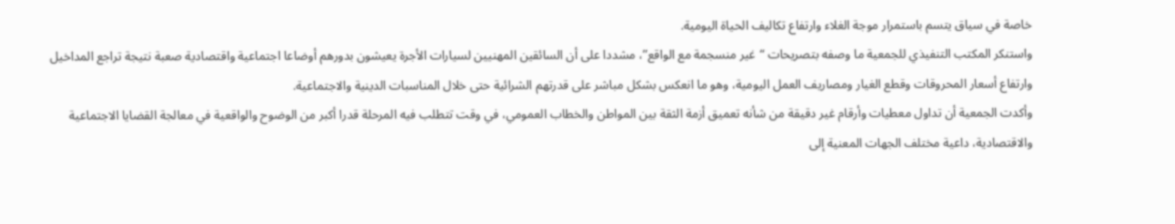خاصة في سياق يتسم باستمرار موجة الغلاء وارتفاع تكاليف الحياة اليومية.
واستنكر المكتب التنفيذي للجمعية ما وصفه بتصريحات “غير منسجمة مع الواقع”، مشددا على أن السائقين المهنيين لسيارات الأجرة يعيشون بدورهم أوضاعا اجتماعية واقتصادية صعبة نتيجة تراجع المداخيل وارتفاع أسعار المحروقات وقطع الغيار ومصاريف العمل اليومية، وهو ما انعكس بشكل مباشر على قدرتهم الشرائية حتى خلال المناسبات الدينية والاجتماعية.
وأكدت الجمعية أن تداول معطيات وأرقام غير دقيقة من شأنه تعميق أزمة الثقة بين المواطن والخطاب العمومي، في وقت تتطلب فيه المرحلة قدرا أكبر من الوضوح والواقعية في معالجة القضايا الاجتماعية والاقتصادية، داعية مختلف الجهات المعنية إلى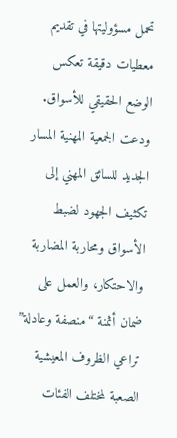تحمل مسؤوليتها في تقديم معطيات دقيقة تعكس الوضع الحقيقي للأسواق.
ودعت الجمعية المهنية المسار الجديد للسائق المهني إلى تكثيف الجهود لضبط الأسواق ومحاربة المضاربة والاحتكار، والعمل على ضمان أثمنة “منصفة وعادلة” تراعي الظروف المعيشية الصعبة لمختلف الفئات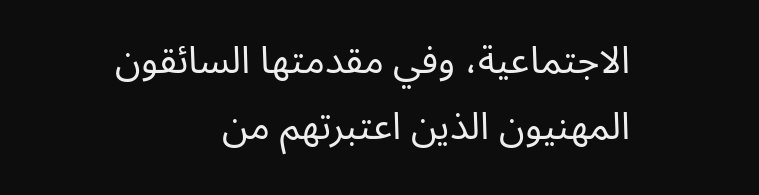الاجتماعية، وفي مقدمتها السائقون المهنيون الذين اعتبرتهم من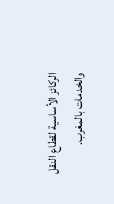الركائز الأساسية لقطاع النقل والخدمات بالمغرب.